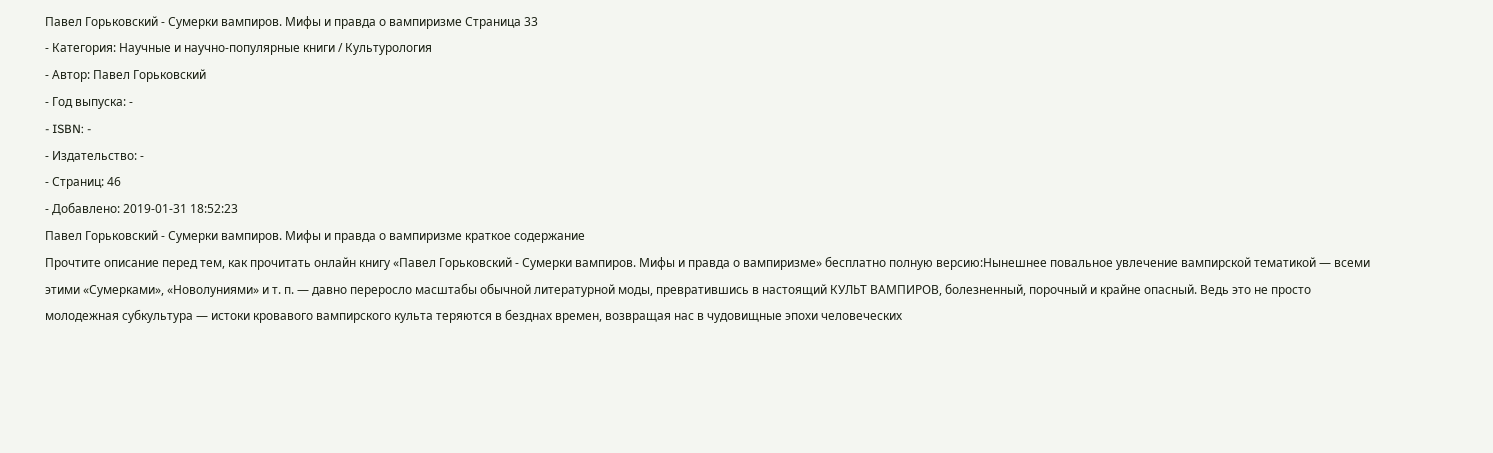Павел Горьковский - Сумерки вампиров. Мифы и правда о вампиризме Страница 33
- Категория: Научные и научно-популярные книги / Культурология
- Автор: Павел Горьковский
- Год выпуска: -
- ISBN: -
- Издательство: -
- Страниц: 46
- Добавлено: 2019-01-31 18:52:23
Павел Горьковский - Сумерки вампиров. Мифы и правда о вампиризме краткое содержание
Прочтите описание перед тем, как прочитать онлайн книгу «Павел Горьковский - Сумерки вампиров. Мифы и правда о вампиризме» бесплатно полную версию:Нынешнее повальное увлечение вампирской тематикой — всеми этими «Сумерками», «Новолуниями» и т. п. — давно переросло масштабы обычной литературной моды, превратившись в настоящий КУЛЬТ ВАМПИРОВ, болезненный, порочный и крайне опасный. Ведь это не просто молодежная субкультура — истоки кровавого вампирского культа теряются в безднах времен, возвращая нас в чудовищные эпохи человеческих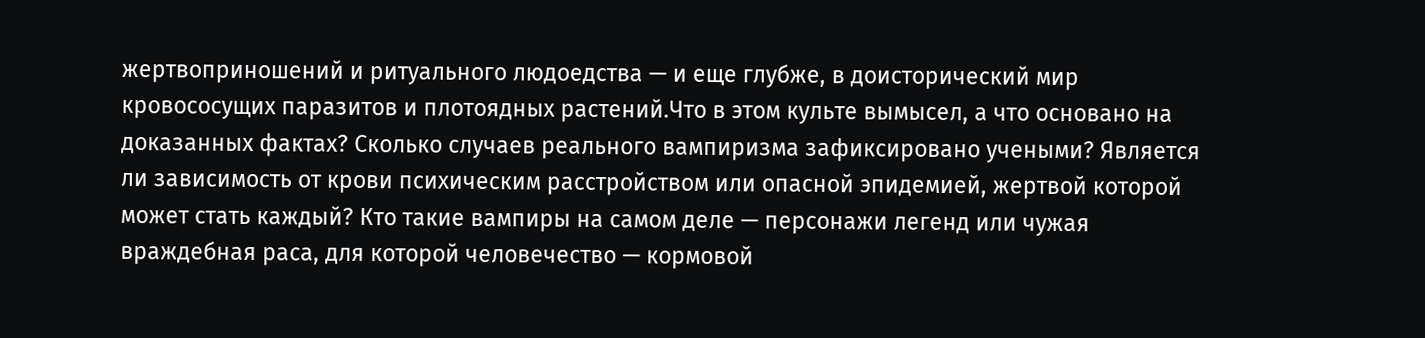жертвоприношений и ритуального людоедства — и еще глубже, в доисторический мир кровососущих паразитов и плотоядных растений.Что в этом культе вымысел, а что основано на доказанных фактах? Сколько случаев реального вампиризма зафиксировано учеными? Является ли зависимость от крови психическим расстройством или опасной эпидемией, жертвой которой может стать каждый? Кто такие вампиры на самом деле — персонажи легенд или чужая враждебная раса, для которой человечество — кормовой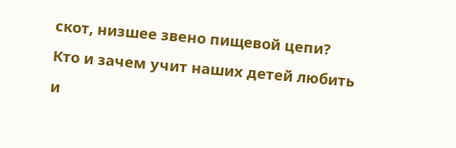скот, низшее звено пищевой цепи? Кто и зачем учит наших детей любить и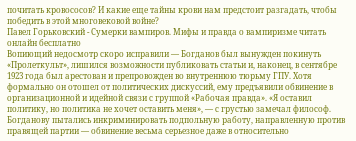почитать кровососов? И какие еще тайны крови нам предстоит разгадать, чтобы победить в этой многовековой войне?
Павел Горьковский - Сумерки вампиров. Мифы и правда о вампиризме читать онлайн бесплатно
Вопиющий недосмотр скоро исправили — Богданов был вынужден покинуть «Пролеткульт», лишился возможности публиковать статьи и, наконец, в сентябре 1923 года был арестован и препровожден во внутреннюю тюрьму ГПУ. Хотя формально он отошел от политических дискуссий, ему предъявили обвинение в организационной и идейной связи с группой «Рабочая правда». «Я оставил политику, но политика не хочет оставить меня», — с грустью замечал философ. Богданову пытались инкриминировать подпольную работу, направленную против правящей партии — обвинение весьма серьезное даже в относительно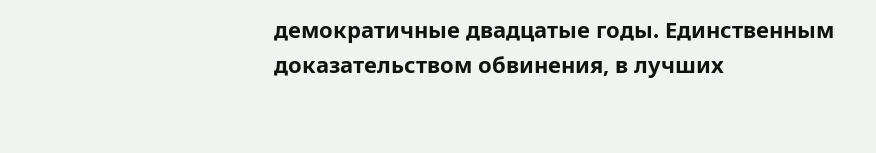демократичные двадцатые годы. Единственным доказательством обвинения, в лучших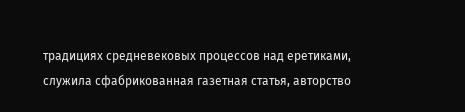традициях средневековых процессов над еретиками, служила сфабрикованная газетная статья, авторство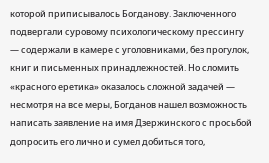которой приписывалось Богданову. Заключенного подвергали суровому психологическому прессингу — содержали в камере с уголовниками, без прогулок, книг и письменных принадлежностей. Но сломить «красного еретика» оказалось сложной задачей — несмотря на все меры, Богданов нашел возможность написать заявление на имя Дзержинского с просьбой допросить его лично и сумел добиться того,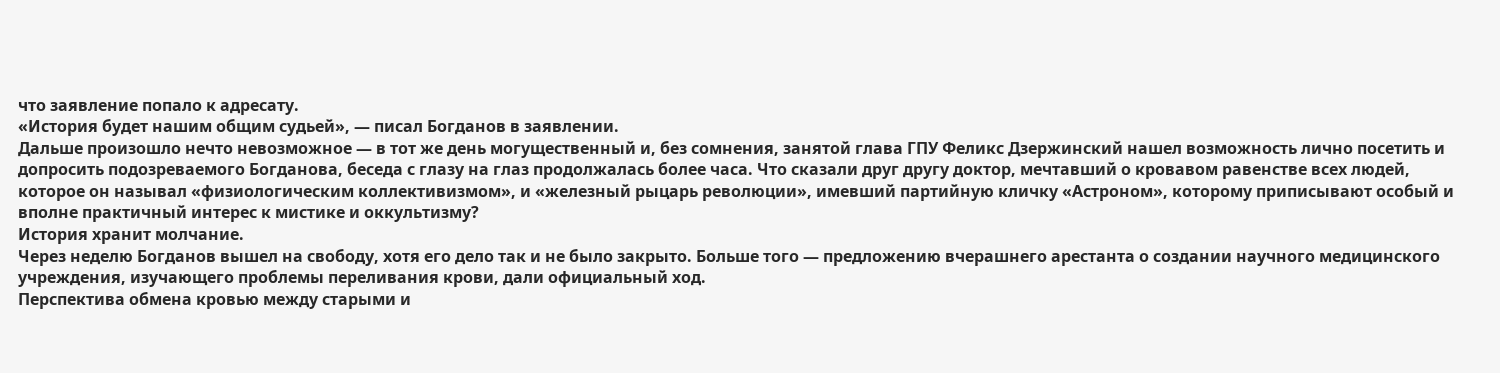что заявление попало к адресату.
«История будет нашим общим судьей», — писал Богданов в заявлении.
Дальше произошло нечто невозможное — в тот же день могущественный и, без сомнения, занятой глава ГПУ Феликс Дзержинский нашел возможность лично посетить и допросить подозреваемого Богданова, беседа с глазу на глаз продолжалась более часа. Что сказали друг другу доктор, мечтавший о кровавом равенстве всех людей, которое он называл «физиологическим коллективизмом», и «железный рыцарь революции», имевший партийную кличку «Астроном», которому приписывают особый и вполне практичный интерес к мистике и оккультизму?
История хранит молчание.
Через неделю Богданов вышел на свободу, хотя его дело так и не было закрыто. Больше того — предложению вчерашнего арестанта о создании научного медицинского учреждения, изучающего проблемы переливания крови, дали официальный ход.
Перспектива обмена кровью между старыми и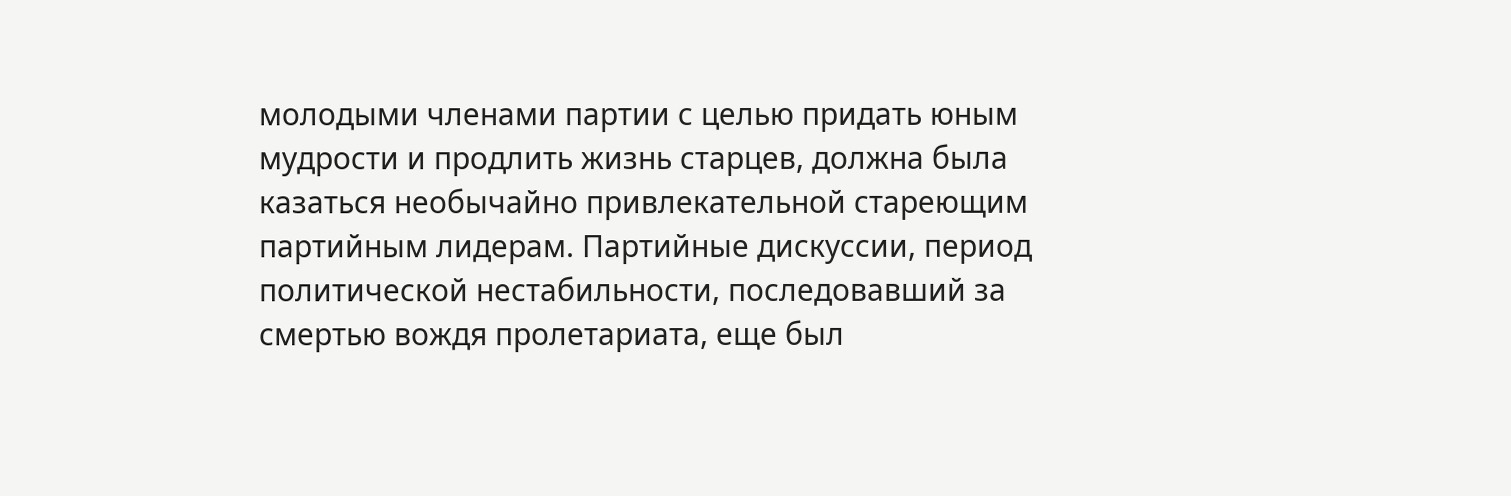молодыми членами партии с целью придать юным мудрости и продлить жизнь старцев, должна была казаться необычайно привлекательной стареющим партийным лидерам. Партийные дискуссии, период политической нестабильности, последовавший за смертью вождя пролетариата, еще был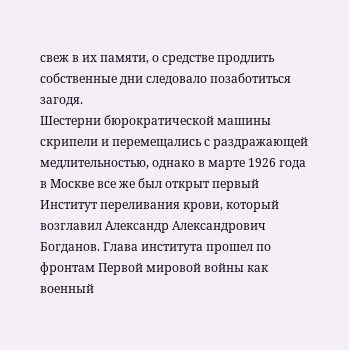свеж в их памяти, о средстве продлить собственные дни следовало позаботиться загодя.
Шестерни бюрократической машины скрипели и перемещались с раздражающей медлительностью, однако в марте 1926 года в Москве все же был открыт первый Институт переливания крови, который возглавил Александр Александрович Богданов. Глава института прошел по фронтам Первой мировой войны как военный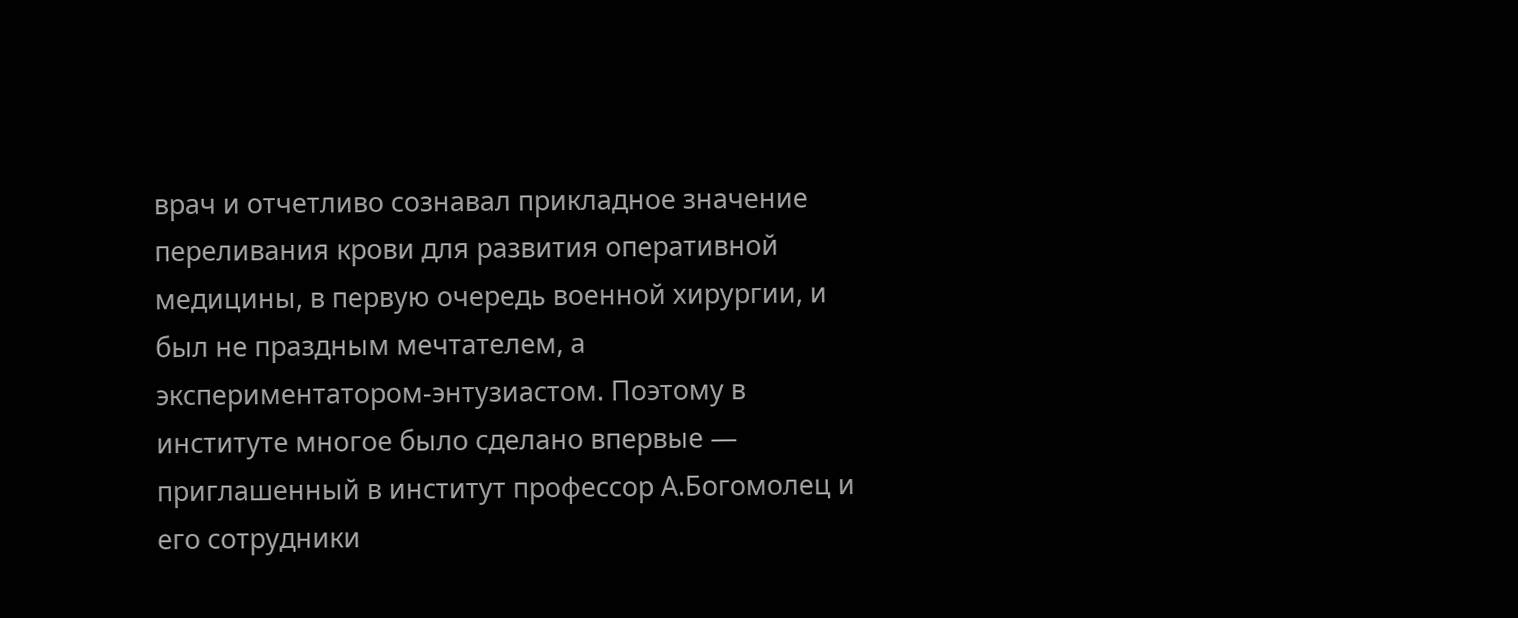врач и отчетливо сознавал прикладное значение переливания крови для развития оперативной медицины, в первую очередь военной хирургии, и был не праздным мечтателем, а экспериментатором-энтузиастом. Поэтому в институте многое было сделано впервые — приглашенный в институт профессор А.Богомолец и его сотрудники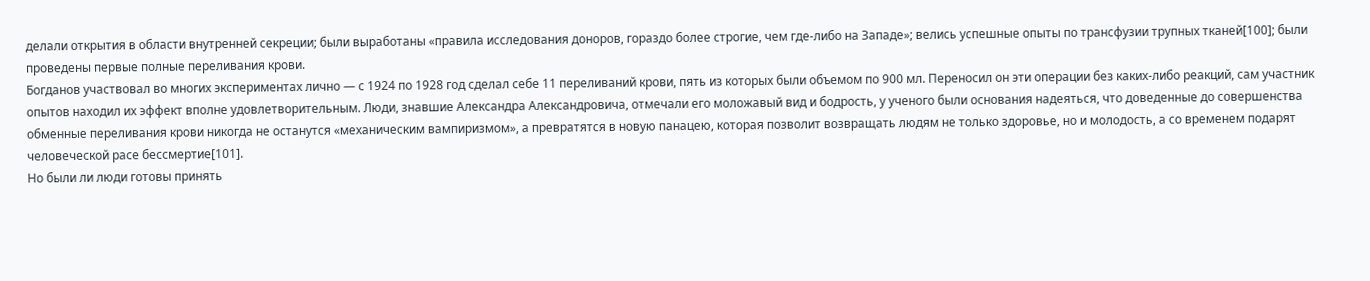делали открытия в области внутренней секреции; были выработаны «правила исследования доноров, гораздо более строгие, чем где-либо на Западе»; велись успешные опыты по трансфузии трупных тканей[100]; были проведены первые полные переливания крови.
Богданов участвовал во многих экспериментах лично — с 1924 по 1928 год сделал себе 11 переливаний крови, пять из которых были объемом по 900 мл. Переносил он эти операции без каких-либо реакций, сам участник опытов находил их эффект вполне удовлетворительным. Люди, знавшие Александра Александровича, отмечали его моложавый вид и бодрость, у ученого были основания надеяться, что доведенные до совершенства обменные переливания крови никогда не останутся «механическим вампиризмом», а превратятся в новую панацею, которая позволит возвращать людям не только здоровье, но и молодость, а со временем подарят человеческой расе бессмертие[101].
Но были ли люди готовы принять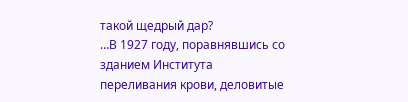такой щедрый дар?
…В 1927 году, поравнявшись со зданием Института переливания крови, деловитые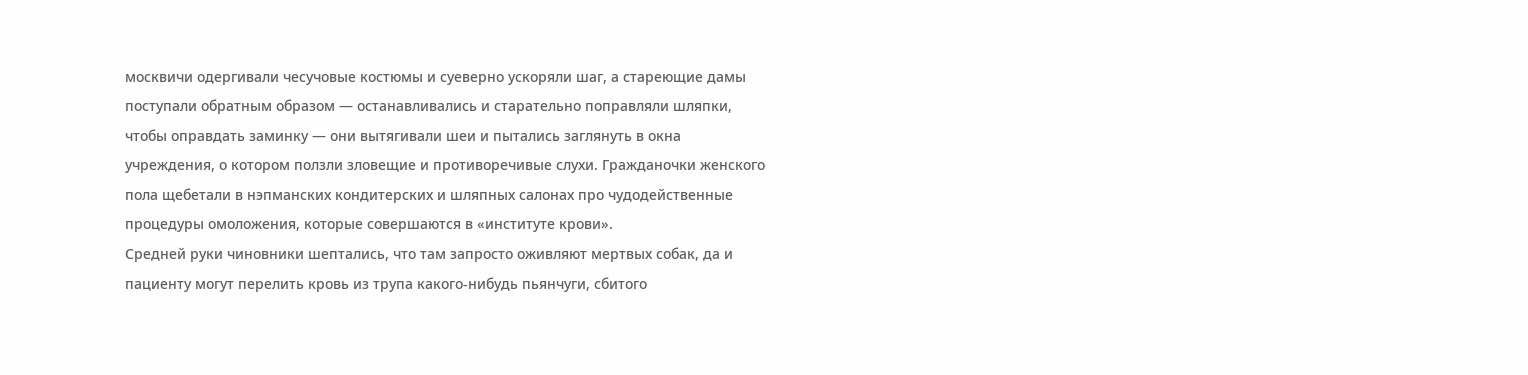москвичи одергивали чесучовые костюмы и суеверно ускоряли шаг, а стареющие дамы поступали обратным образом — останавливались и старательно поправляли шляпки, чтобы оправдать заминку — они вытягивали шеи и пытались заглянуть в окна учреждения, о котором ползли зловещие и противоречивые слухи. Гражданочки женского пола щебетали в нэпманских кондитерских и шляпных салонах про чудодейственные процедуры омоложения, которые совершаются в «институте крови».
Средней руки чиновники шептались, что там запросто оживляют мертвых собак, да и пациенту могут перелить кровь из трупа какого-нибудь пьянчуги, сбитого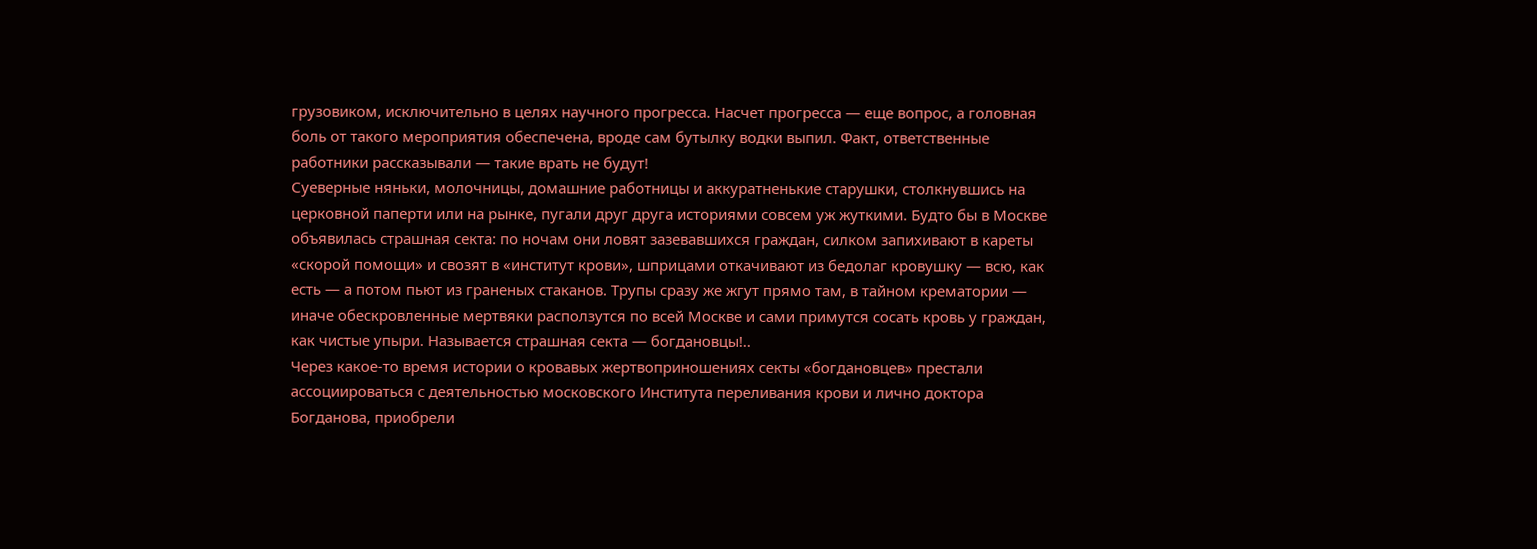грузовиком, исключительно в целях научного прогресса. Насчет прогресса — еще вопрос, а головная боль от такого мероприятия обеспечена, вроде сам бутылку водки выпил. Факт, ответственные работники рассказывали — такие врать не будут!
Суеверные няньки, молочницы, домашние работницы и аккуратненькие старушки, столкнувшись на церковной паперти или на рынке, пугали друг друга историями совсем уж жуткими. Будто бы в Москве объявилась страшная секта: по ночам они ловят зазевавшихся граждан, силком запихивают в кареты «скорой помощи» и свозят в «институт крови», шприцами откачивают из бедолаг кровушку — всю, как есть — а потом пьют из граненых стаканов. Трупы сразу же жгут прямо там, в тайном крематории — иначе обескровленные мертвяки расползутся по всей Москве и сами примутся сосать кровь у граждан, как чистые упыри. Называется страшная секта — богдановцы!..
Через какое-то время истории о кровавых жертвоприношениях секты «богдановцев» престали ассоциироваться с деятельностью московского Института переливания крови и лично доктора Богданова, приобрели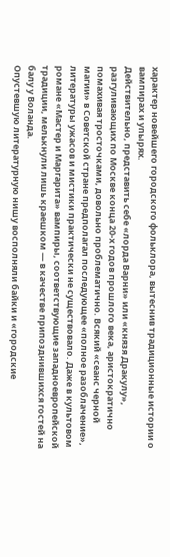характер новейшего городского фольклора, вытеснив традиционные истории о вампирах и упырях.
Действительно, представить себе «лорда Варни» или «князя Дракулу», разгуливающих по Москве конца 20-х годов прошлого века, аристократично помахивая тросточками, довольно проблематично. Всякий «сеанс черной магии» в Советской стране предполагал последующее «полное разоблачение», литературы ужасов и мистики практически не существовало. Даже в культовом романе «Мастер и Маргарита» вампиры, соответствующие западноевропейской традиции, мелькнули лишь краешком — в качестве припозднившихся гостей на балу у Воланда.
Опустевшую литературную нишу восполняли байки и «городские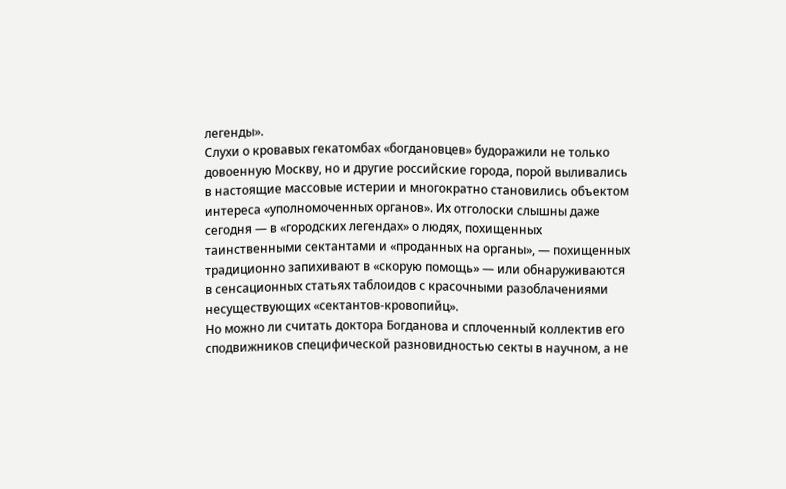легенды».
Слухи о кровавых гекатомбах «богдановцев» будоражили не только довоенную Москву, но и другие российские города, порой выливались в настоящие массовые истерии и многократно становились объектом интереса «уполномоченных органов». Их отголоски слышны даже сегодня — в «городских легендах» о людях, похищенных таинственными сектантами и «проданных на органы», — похищенных традиционно запихивают в «скорую помощь» — или обнаруживаются в сенсационных статьях таблоидов с красочными разоблачениями несуществующих «сектантов-кровопийц».
Но можно ли считать доктора Богданова и сплоченный коллектив его сподвижников специфической разновидностью секты в научном, а не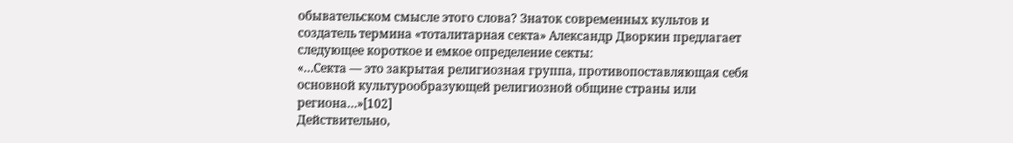обывательском смысле этого слова? Знаток современных культов и создатель термина «тоталитарная секта» Александр Дворкин предлагает следующее короткое и емкое определение секты:
«…Секта — это закрытая религиозная группа, противопоставляющая себя основной культурообразующей религиозной общине страны или региона…»[102]
Действительно,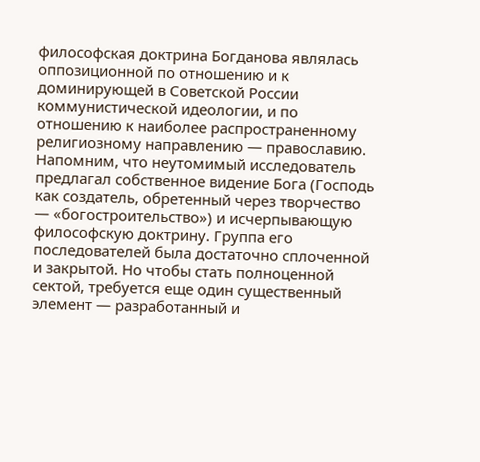философская доктрина Богданова являлась оппозиционной по отношению и к доминирующей в Советской России коммунистической идеологии, и по отношению к наиболее распространенному религиозному направлению — православию. Напомним, что неутомимый исследователь предлагал собственное видение Бога (Господь как создатель, обретенный через творчество — «богостроительство») и исчерпывающую философскую доктрину. Группа его последователей была достаточно сплоченной и закрытой. Но чтобы стать полноценной сектой, требуется еще один существенный элемент — разработанный и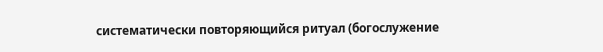систематически повторяющийся ритуал (богослужение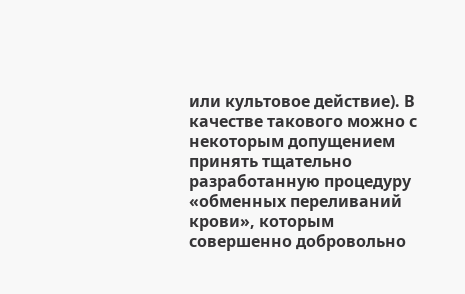или культовое действие). В качестве такового можно с некоторым допущением принять тщательно разработанную процедуру «обменных переливаний крови», которым совершенно добровольно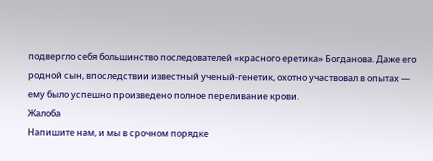подвергло себя большинство последователей «красного еретика» Богданова. Даже его родной сын, впоследствии известный ученый-генетик, охотно участвовал в опытах — ему было успешно произведено полное переливание крови.
Жалоба
Напишите нам, и мы в срочном порядке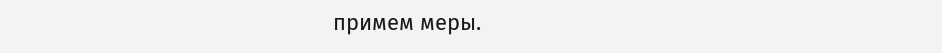примем меры.